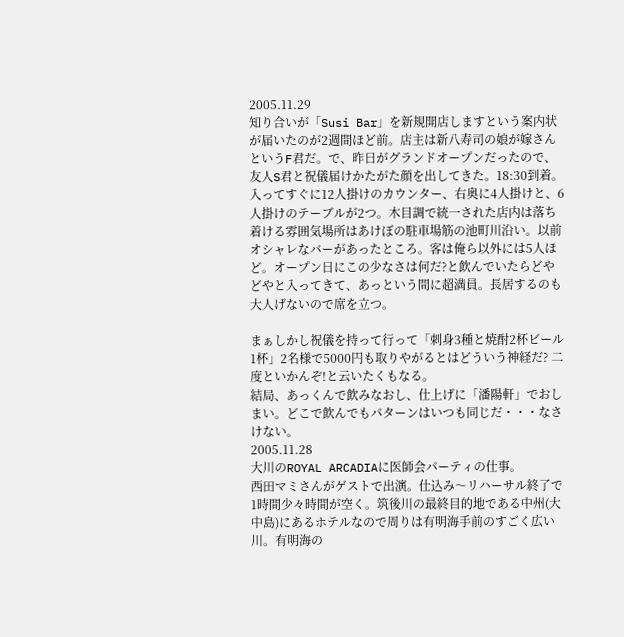2005.11.29
知り合いが「Susi Bar」を新規開店しますという案内状が届いたのが2週間ほど前。店主は新八寿司の娘が嫁さんというF君だ。で、昨日がグランドオープンだったので、友人S君と祝儀届けかたがた顔を出してきた。18:30到着。入ってすぐに12人掛けのカウンター、右奥に4人掛けと、6人掛けのテーブルが2つ。木目調で統一された店内は落ち着ける雰囲気場所はあけぼの駐車場筋の池町川沿い。以前オシャレなバーがあったところ。客は俺ら以外には5人ほど。オープン日にこの少なさは何だ?と飲んでいたらどやどやと入ってきて、あっという間に超満員。長居するのも大人げないので席を立つ。

まぁしかし祝儀を持って行って「刺身3種と焼酎2杯ビール1杯」2名様で5000円も取りやがるとはどういう神経だ? 二度といかんぞ!と云いたくもなる。
結局、あっくんで飲みなおし、仕上げに「潘陽軒」でおしまい。どこで飲んでもパターンはいつも同じだ・・・なさけない。
2005.11.28
大川のROYAL ARCADIAに医師会パーティの仕事。
西田マミさんがゲストで出演。仕込み〜リハーサル終了で1時間少々時間が空く。筑後川の最終目的地である中州(大中島)にあるホテルなので周りは有明海手前のすごく広い川。有明海の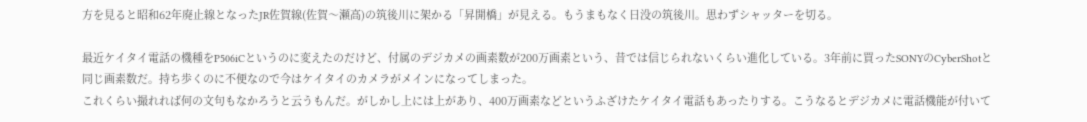方を見ると昭和62年廃止線となったJR佐賀線(佐賀〜瀬高)の筑後川に架かる「昇開橋」が見える。もうまもなく日没の筑後川。思わずシャッターを切る。

最近ケイタイ電話の機種をP506iCというのに変えたのだけど、付属のデジカメの画素数が200万画素という、昔では信じられないくらい進化している。3年前に買ったSONYのCyberShotと同じ画素数だ。持ち歩くのに不便なので今はケイタイのカメラがメインになってしまった。
これくらい撮れれば何の文句もなかろうと云うもんだ。がしかし上には上があり、400万画素などというふざけたケイタイ電話もあったりする。こうなるとデジカメに電話機能が付いて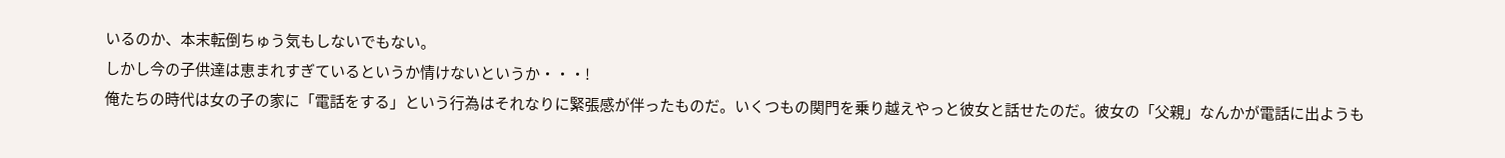いるのか、本末転倒ちゅう気もしないでもない。
しかし今の子供達は恵まれすぎているというか情けないというか・・・!
俺たちの時代は女の子の家に「電話をする」という行為はそれなりに緊張感が伴ったものだ。いくつもの関門を乗り越えやっと彼女と話せたのだ。彼女の「父親」なんかが電話に出ようも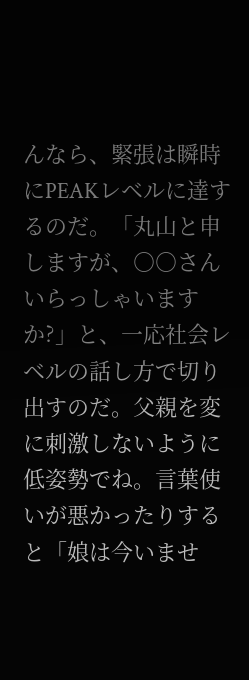んなら、緊張は瞬時にPEAKレベルに達するのだ。「丸山と申しますが、○○さんいらっしゃいますか?」と、一応社会レベルの話し方で切り出すのだ。父親を変に刺激しないように低姿勢でね。言葉使いが悪かったりすると「娘は今いませ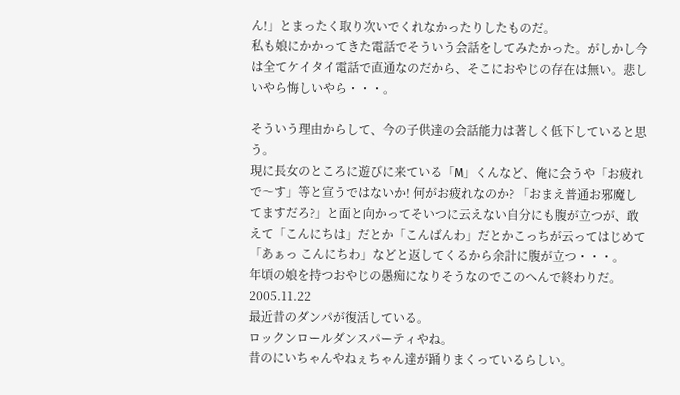ん!」とまったく取り次いでくれなかったりしたものだ。
私も娘にかかってきた電話でそういう会話をしてみたかった。がしかし今は全てケイタイ電話で直通なのだから、そこにおやじの存在は無い。悲しいやら悔しいやら・・・。

そういう理由からして、今の子供達の会話能力は著しく低下していると思う。
現に長女のところに遊びに来ている「M」くんなど、俺に会うや「お疲れで〜す」等と宣うではないか! 何がお疲れなのか? 「おまえ普通お邪魔してますだろ?」と面と向かってそいつに云えない自分にも腹が立つが、敢えて「こんにちは」だとか「こんばんわ」だとかこっちが云ってはじめて「あぁっ こんにちわ」などと返してくるから余計に腹が立つ・・・。
年頃の娘を持つおやじの愚痴になりそうなのでこのへんで終わりだ。
2005.11.22
最近昔のダンパが復活している。
ロックンロールダンスパーティやね。
昔のにいちゃんやねぇちゃん達が踊りまくっているらしい。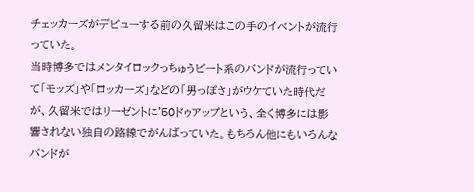チェッカーズがデビューする前の久留米はこの手のイベントが流行っていた。
当時博多ではメンタイロックっちゅうビート系のバンドが流行っていて「モッズ」や「ロッカーズ」などの「男っぽさ」がウケていた時代だが、久留米ではリーゼントに'50ドゥアップという、全く博多には影響されない独自の路線でがんばっていた。もちろん他にもいろんなバンドが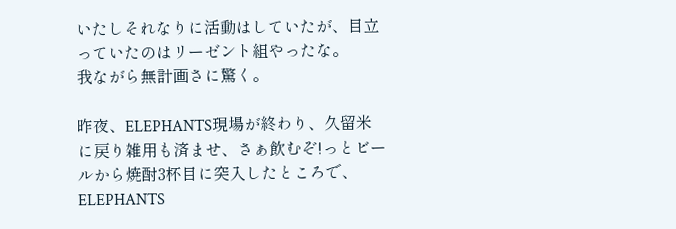いたしそれなりに活動はしていたが、目立っていたのはリーゼント組やったな。
我ながら無計画さに驚く。

昨夜、ELEPHANTS現場が終わり、久留米に戻り雑用も済ませ、さぁ飲むぞ!っとビールから焼酎3杯目に突入したところで、ELEPHANTS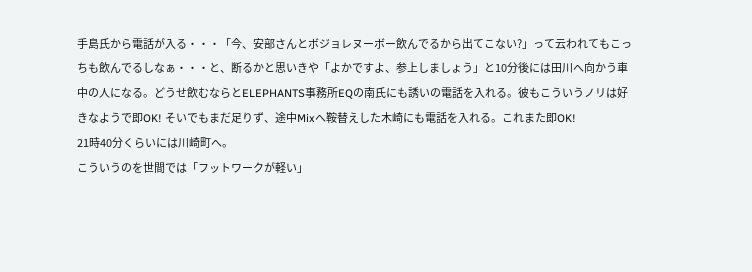手島氏から電話が入る・・・「今、安部さんとボジョレヌーボー飲んでるから出てこない?」って云われてもこっちも飲んでるしなぁ・・・と、断るかと思いきや「よかですよ、参上しましょう」と10分後には田川へ向かう車中の人になる。どうせ飲むならとELEPHANTS事務所EQの南氏にも誘いの電話を入れる。彼もこういうノリは好きなようで即OK! そいでもまだ足りず、途中Mixへ鞍替えした木崎にも電話を入れる。これまた即OK!
21時40分くらいには川崎町へ。
こういうのを世間では「フットワークが軽い」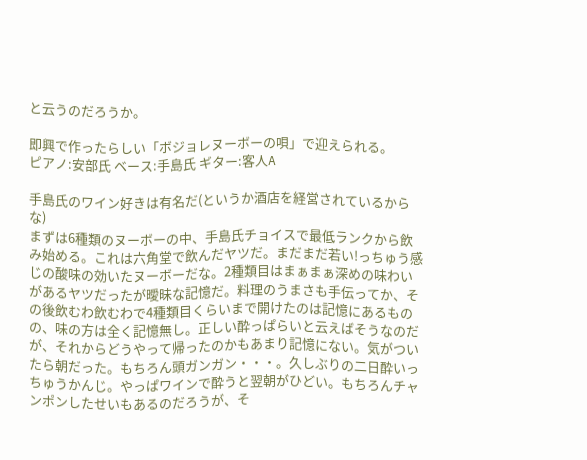と云うのだろうか。

即興で作ったらしい「ボジョレヌーボーの唄」で迎えられる。
ピアノ:安部氏 ベース:手島氏 ギター:客人A

手島氏のワイン好きは有名だ(というか酒店を経営されているからな)
まずは6種類のヌーボーの中、手島氏チョイスで最低ランクから飲み始める。これは六角堂で飲んだヤツだ。まだまだ若い!っちゅう感じの酸味の効いたヌーボーだな。2種類目はまぁまぁ深めの味わいがあるヤツだったが曖昧な記憶だ。料理のうまさも手伝ってか、その後飲むわ飲むわで4種類目くらいまで開けたのは記憶にあるものの、味の方は全く記憶無し。正しい酔っぱらいと云えばそうなのだが、それからどうやって帰ったのかもあまり記憶にない。気がついたら朝だった。もちろん頭ガンガン・・・。久しぶりの二日酔いっちゅうかんじ。やっぱワインで酔うと翌朝がひどい。もちろんチャンポンしたせいもあるのだろうが、そ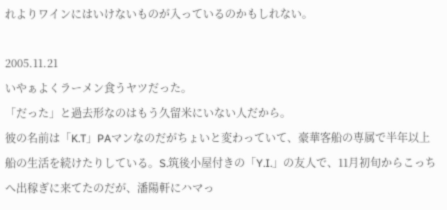れよりワインにはいけないものが入っているのかもしれない。

2005.11.21
いやぁよくラーメン食うヤツだった。
「だった」と過去形なのはもう久留米にいない人だから。
彼の名前は「K.T」PAマンなのだがちょいと変わっていて、豪華客船の専属で半年以上船の生活を続けたりしている。S.筑後小屋付きの「Y.I.」の友人で、11月初旬からこっちへ出稼ぎに来てたのだが、潘陽軒にハマっ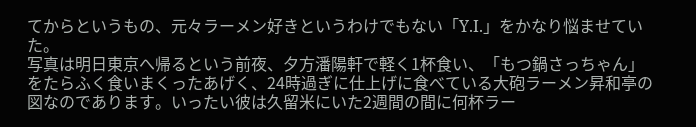てからというもの、元々ラーメン好きというわけでもない「Y.I.」をかなり悩ませていた。
写真は明日東京へ帰るという前夜、夕方潘陽軒で軽く1杯食い、「もつ鍋さっちゃん」をたらふく食いまくったあげく、24時過ぎに仕上げに食べている大砲ラーメン昇和亭の図なのであります。いったい彼は久留米にいた2週間の間に何杯ラー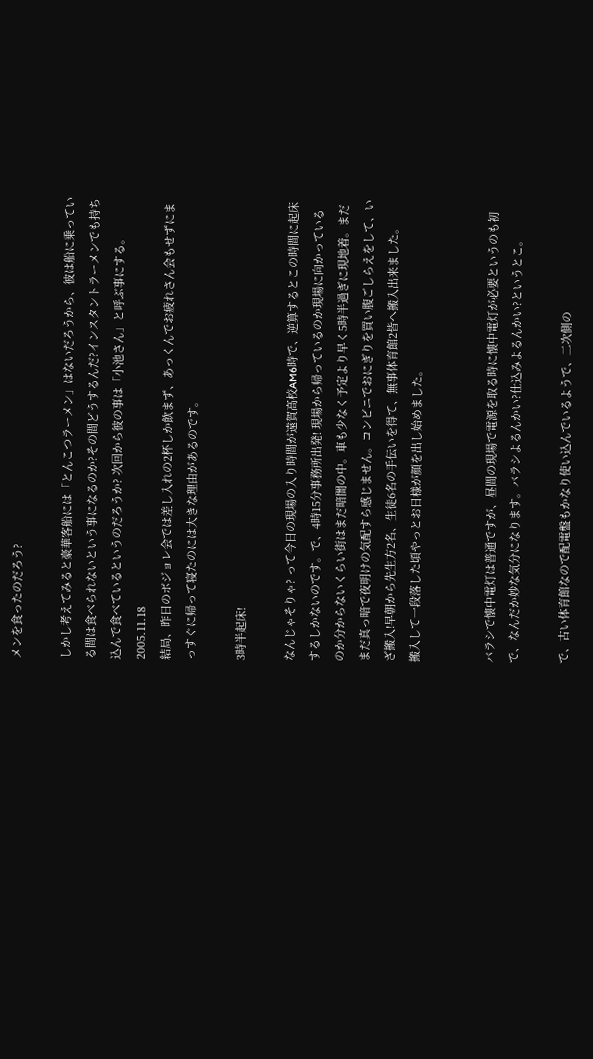メンを食ったのだろう?

しかし考えてみると豪華客船には「とんこつラーメン」はないだろうから、彼は船に乗っている間は食べられないという事になるのか?その間どうするんだ?インスタントラーメンでも持ち込んで食べているというのだろうか? 次回から彼の事は「小池さん」と呼ぶ事にする。
2005.11.18
結局、昨日のボジョレ会では差し入れの2杯しか飲まず、あっくんでお疲れさん会もせずにまっすぐに帰って寝たのには大きな理由があるのです。

3時半起床!

なんじゃそりゃ? って今日の現場の入り時間が遠賀高校AM6時で、逆算するとこの時間に起床するしかないのです。で、4時15分事務所出発! 現場から帰っているのか現場に向かっているのか分からないくらい街はまだ暗闇の中。車も少なく予定より早く5時半過ぎに現地着。まだまだ真っ暗で夜明けの気配すら感じません。コンビニでおにぎりを買い腹ごしらえをして、いざ搬入!早朝から先生方2名、生徒6名の手伝いを得て、無事体育館2皆へ搬入出来ました。
搬入して一段落した頃やっとお日様が顔を出し始めました。


バラシで懐中電灯は普通ですが、昼間の現場で電源を取る時に懐中電灯が必要というのも初で、なんだか妙な気分になります。バラシよるんかい?仕込みよるんかい?というとこ。

で、古い体育館なので配電盤もかなり使い込んでいるようで、二次側の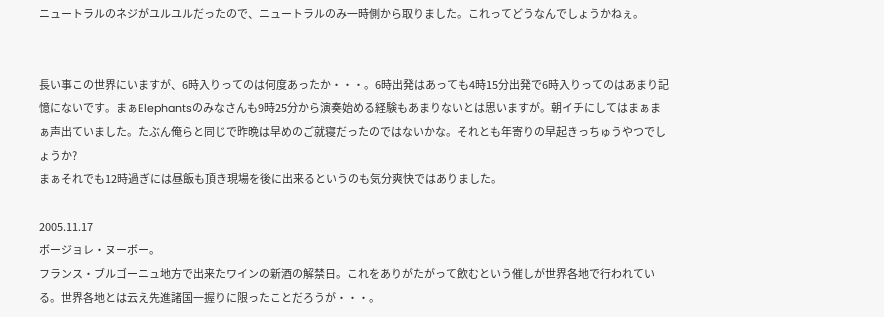ニュートラルのネジがユルユルだったので、ニュートラルのみ一時側から取りました。これってどうなんでしょうかねぇ。


長い事この世界にいますが、6時入りってのは何度あったか・・・。6時出発はあっても4時15分出発で6時入りってのはあまり記憶にないです。まぁElephantsのみなさんも9時25分から演奏始める経験もあまりないとは思いますが。朝イチにしてはまぁまぁ声出ていました。たぶん俺らと同じで昨晩は早めのご就寝だったのではないかな。それとも年寄りの早起きっちゅうやつでしょうか?
まぁそれでも12時過ぎには昼飯も頂き現場を後に出来るというのも気分爽快ではありました。

2005.11.17
ボージョレ・ヌーボー。
フランス・ブルゴーニュ地方で出来たワインの新酒の解禁日。これをありがたがって飲むという催しが世界各地で行われている。世界各地とは云え先進諸国一握りに限ったことだろうが・・・。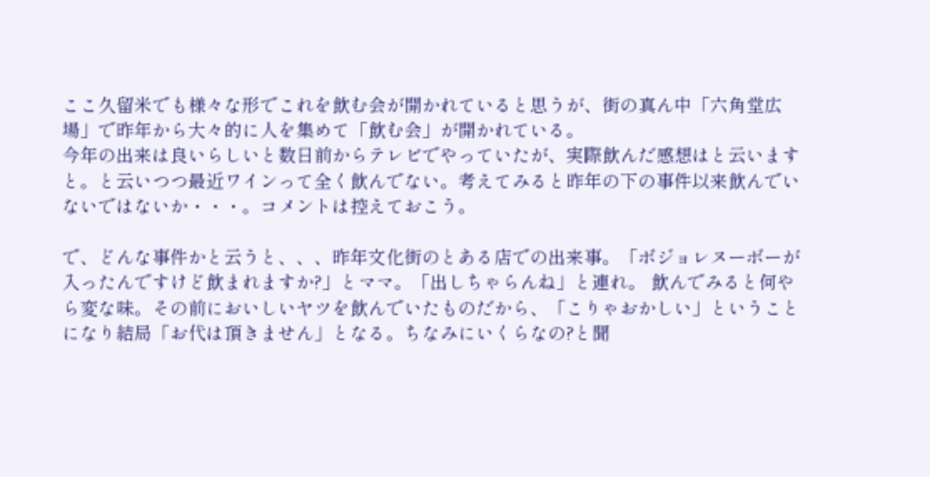ここ久留米でも様々な形でこれを飲む会が開かれていると思うが、街の真ん中「六角堂広場」で昨年から大々的に人を集めて「飲む会」が開かれている。
今年の出来は良いらしいと数日前からテレビでやっていたが、実際飲んだ感想はと云いますと。と云いつつ最近ワインって全く飲んでない。考えてみると昨年の下の事件以来飲んでいないではないか・・・。コメントは控えておこう。

で、どんな事件かと云うと、、、昨年文化街のとある店での出来事。「ボジョレヌーボーが入ったんですけど飲まれますか?」とママ。「出しちゃらんね」と連れ。 飲んでみると何やら変な味。その前においしいヤツを飲んでいたものだから、「こりゃおかしい」ということになり結局「お代は頂きません」となる。ちなみにいくらなの?と聞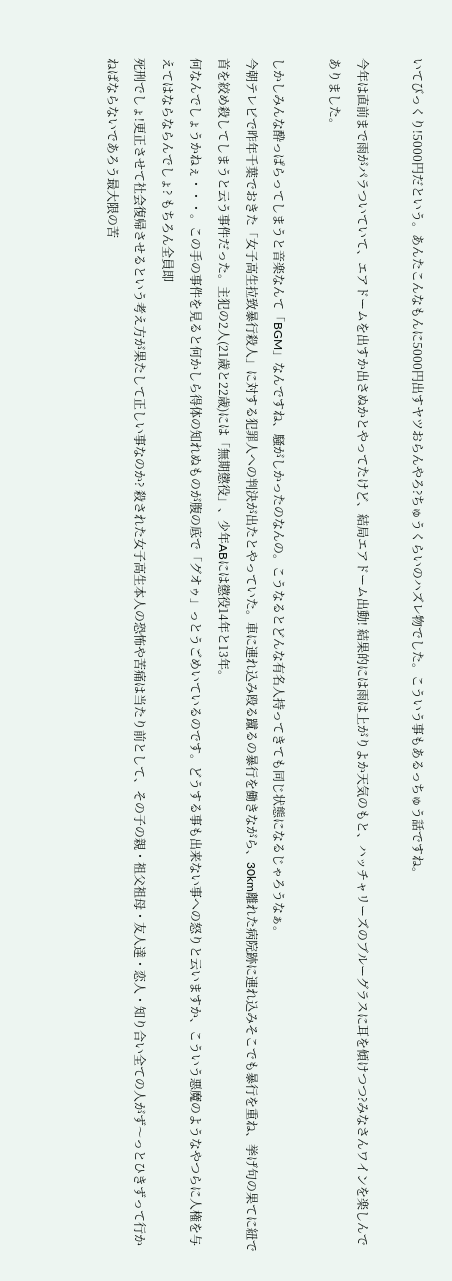いてびっくり!5000円だという。あんたこんなもんに5000円出すヤツおらんやろ?ちゅうくらいのハズレ物でした。こういう事もあるっちゅう話ですね。

今年は直前まで雨がパラついていて、エアドームを出すか出さぬかとやってたけど、結局エアドーム出動! 結果的には雨は上がりよか天気のもと、ハッチャリーズのブルーグラスに耳を傾けつつ?みなさんワインを楽しんでありました。

しかしみんな酔っぱらってしまうと音楽なんて「BGM」なんですね、騒がしかったのなんの。こうなるとどんな有名人持ってきても同じ状態になるじゃろうなぁ。
今朝テレビで昨年千葉でおきた「女子高生拉致暴行殺人」に対する犯罪人への判決が出たとやっていた。車に連れ込み殴る蹴るの暴行を働きながら、30km離れた病院跡に連れ込みそこでも暴行を重ね、挙げ句の果てに紐で首を絞め殺してしまうと云う事件だった。主犯の2人(21歳と22歳)には「無期懲役」、少年ABには懲役14年と13年。
何なんでしょうかねぇ・・・。この手の事件を見ると何かしら得体の知れぬものが腹の底で「グオゥ」っとうごめいているのです。どうする事も出来ない事への怒りと云いますか、こういう悪魔のようなやつらに人権を与えてはならならんでしょ? もちろん全員即
死刑でしょ!更正させて社会復帰させるという考え方が果たして正しい事なのか? 殺された女子高生本人の恐怖や苦痛は当たり前として、その子の親・祖父祖母・友人達・恋人・知り合い全ての人がず〜っとひきずって行かねばならないであろう最大限の苦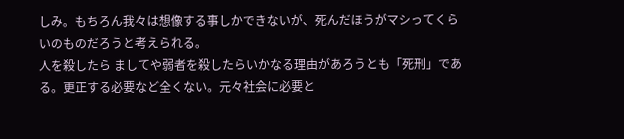しみ。もちろん我々は想像する事しかできないが、死んだほうがマシってくらいのものだろうと考えられる。
人を殺したら ましてや弱者を殺したらいかなる理由があろうとも「死刑」である。更正する必要など全くない。元々社会に必要と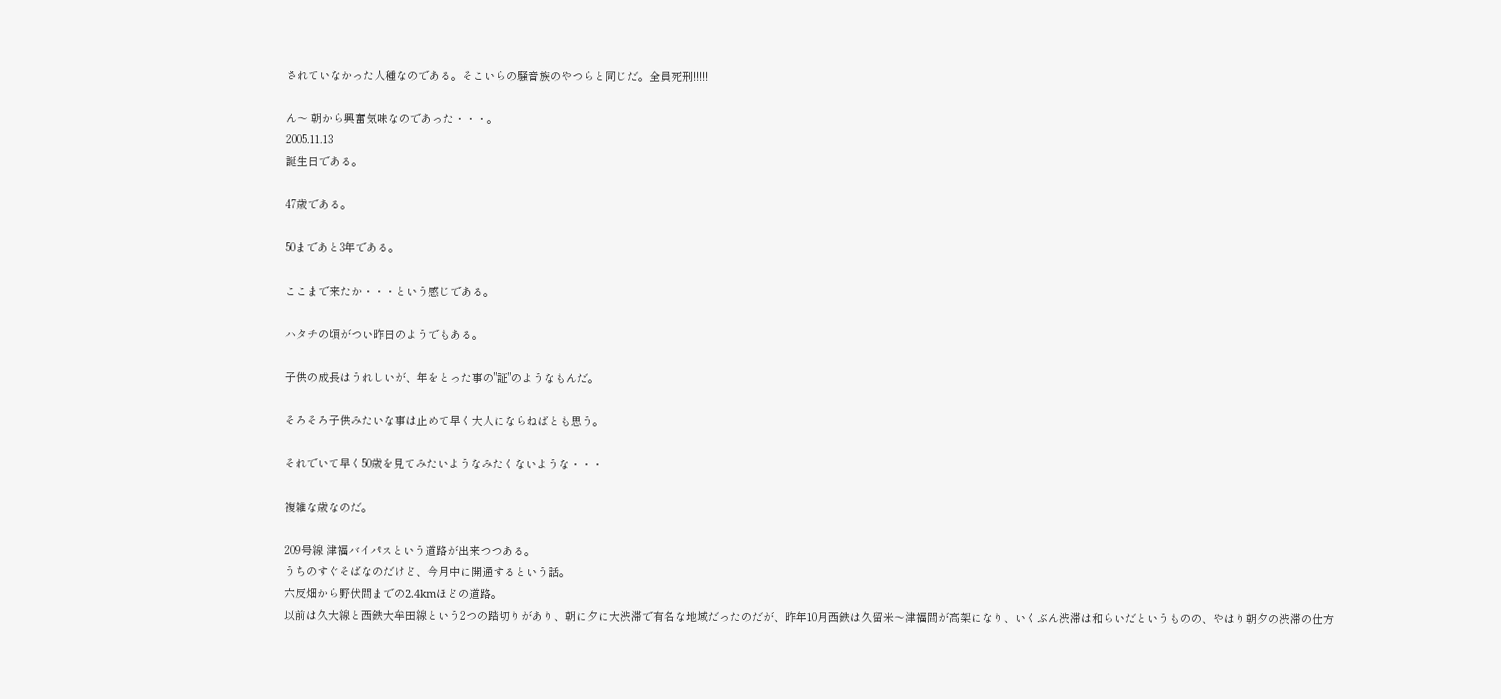されていなかった人種なのである。そこいらの騒音族のやつらと同じだ。全員死刑!!!!!

ん〜 朝から興奮気味なのであった・・・。
2005.11.13
誕生日である。

47歳である。

50まであと3年である。

ここまで来たか・・・という感じである。

ハタチの頃がつい昨日のようでもある。

子供の成長はうれしいが、年をとった事の"証"のようなもんだ。

そろそろ子供みたいな事は止めて早く大人にならねばとも思う。

それでいて早く50歳を見てみたいようなみたくないような・・・

複雑な歳なのだ。

209号線 津福バイパスという道路が出来つつある。
うちのすぐそばなのだけど、今月中に開通するという話。
六反畑から野伏間までの2.4kmほどの道路。
以前は久大線と西鉄大牟田線という2つの踏切りがあり、朝に夕に大渋滞で有名な地域だったのだが、昨年10月西鉄は久留米〜津福間が高架になり、いくぶん渋滞は和らいだというものの、やはり朝夕の渋滞の仕方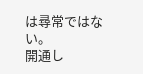は尋常ではない。
開通し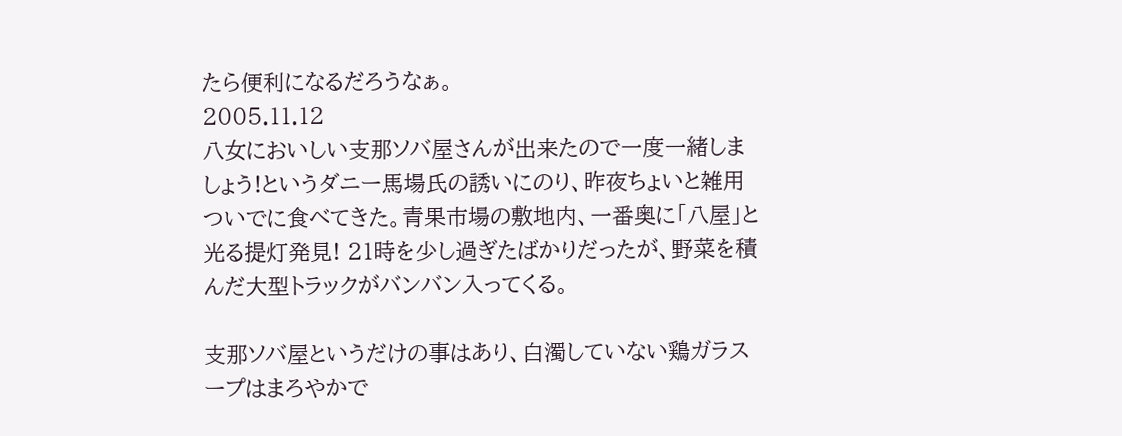たら便利になるだろうなぁ。
2005.11.12
八女においしい支那ソバ屋さんが出来たので一度一緒しましょう!というダニー馬場氏の誘いにのり、昨夜ちょいと雑用ついでに食べてきた。青果市場の敷地内、一番奥に「八屋」と光る提灯発見! 21時を少し過ぎたばかりだったが、野菜を積んだ大型トラックがバンバン入ってくる。

支那ソバ屋というだけの事はあり、白濁していない鶏ガラスープはまろやかで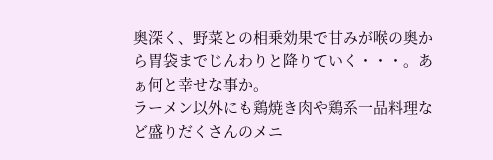奥深く、野菜との相乗効果で甘みが喉の奥から胃袋までじんわりと降りていく・・・。あぁ何と幸せな事か。
ラーメン以外にも鶏焼き肉や鶏系一品料理など盛りだくさんのメニ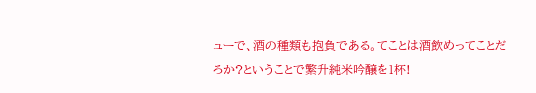ューで、酒の種類も抱負である。てことは酒飲めってことだろか?ということで繁升純米吟醸を1杯!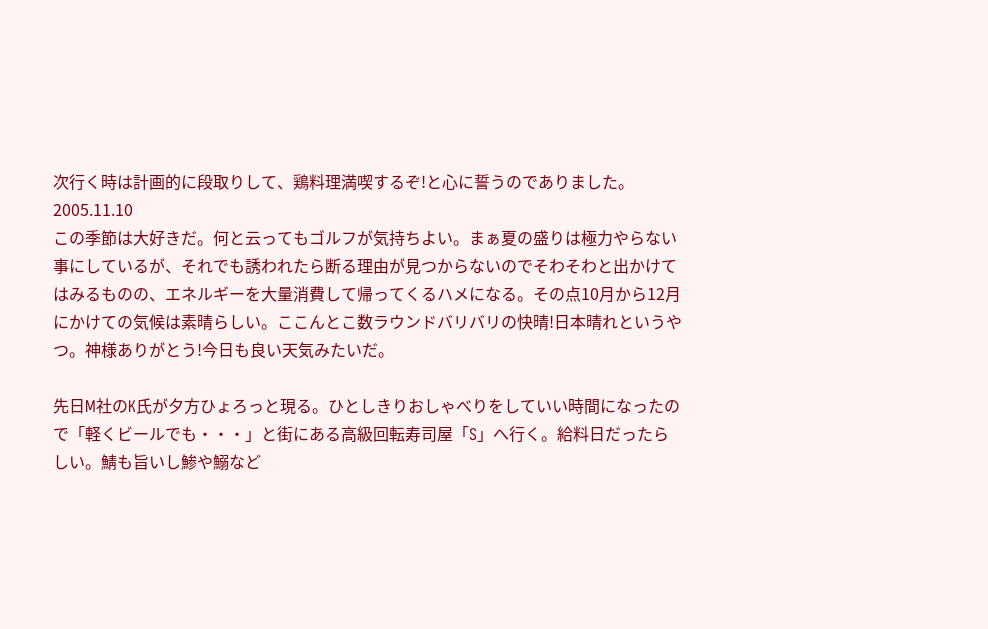次行く時は計画的に段取りして、鶏料理満喫するぞ!と心に誓うのでありました。
2005.11.10
この季節は大好きだ。何と云ってもゴルフが気持ちよい。まぁ夏の盛りは極力やらない事にしているが、それでも誘われたら断る理由が見つからないのでそわそわと出かけてはみるものの、エネルギーを大量消費して帰ってくるハメになる。その点10月から12月にかけての気候は素晴らしい。ここんとこ数ラウンドバリバリの快晴!日本晴れというやつ。神様ありがとう!今日も良い天気みたいだ。

先日M社のK氏が夕方ひょろっと現る。ひとしきりおしゃべりをしていい時間になったので「軽くビールでも・・・」と街にある高級回転寿司屋「S」へ行く。給料日だったらしい。鯖も旨いし鯵や鰯など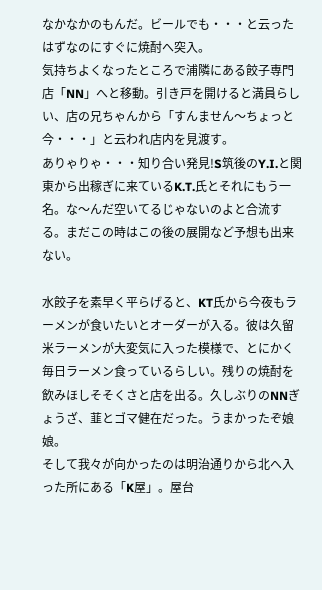なかなかのもんだ。ビールでも・・・と云ったはずなのにすぐに焼酎へ突入。
気持ちよくなったところで浦隣にある餃子専門店「NN」へと移動。引き戸を開けると満員らしい、店の兄ちゃんから「すんません〜ちょっと今・・・」と云われ店内を見渡す。
ありゃりゃ・・・知り合い発見!S筑後のY.I.と関東から出稼ぎに来ているK.T.氏とそれにもう一名。な〜んだ空いてるじゃないのよと合流する。まだこの時はこの後の展開など予想も出来ない。

水餃子を素早く平らげると、KT氏から今夜もラーメンが食いたいとオーダーが入る。彼は久留米ラーメンが大変気に入った模様で、とにかく毎日ラーメン食っているらしい。残りの焼酎を飲みほしそそくさと店を出る。久しぶりのNNぎょうざ、韮とゴマ健在だった。うまかったぞ娘娘。
そして我々が向かったのは明治通りから北へ入った所にある「K屋」。屋台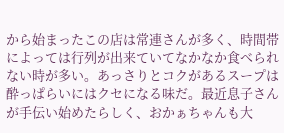から始まったこの店は常連さんが多く、時間帯によっては行列が出来ていてなかなか食べられない時が多い。あっさりとコクがあるスープは酔っぱらいにはクセになる味だ。最近息子さんが手伝い始めたらしく、おかぁちゃんも大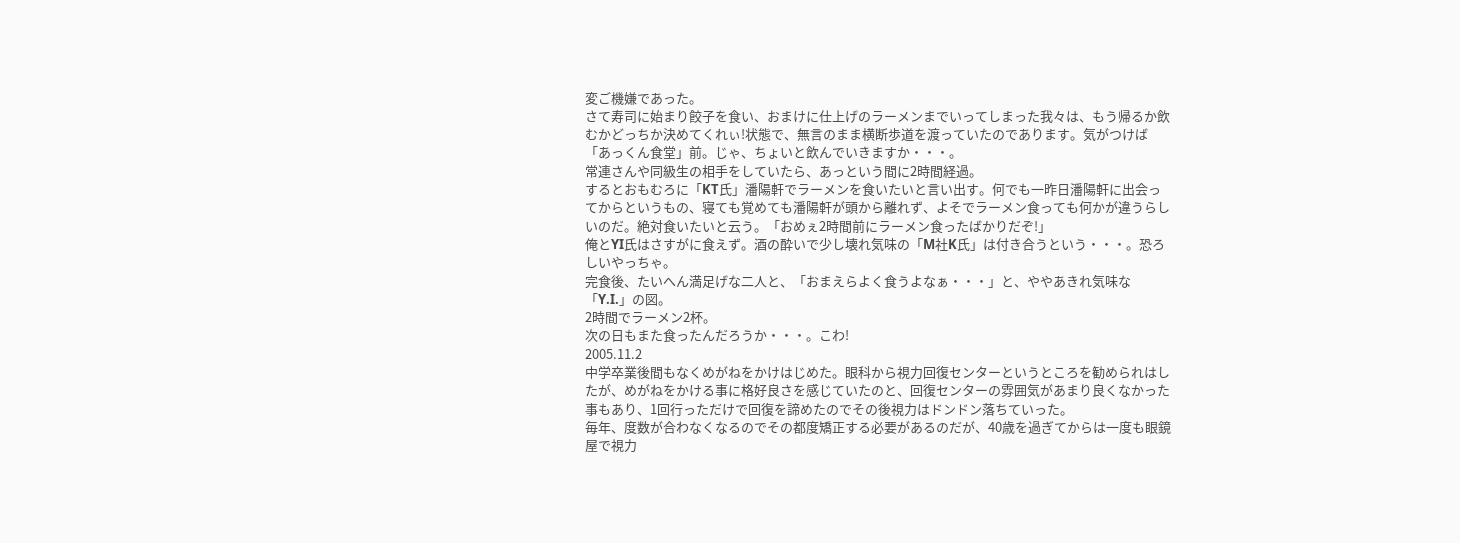変ご機嫌であった。
さて寿司に始まり餃子を食い、おまけに仕上げのラーメンまでいってしまった我々は、もう帰るか飲むかどっちか決めてくれぃ!状態で、無言のまま横断歩道を渡っていたのであります。気がつけば「あっくん食堂」前。じゃ、ちょいと飲んでいきますか・・・。
常連さんや同級生の相手をしていたら、あっという間に2時間経過。
するとおもむろに「KT氏」潘陽軒でラーメンを食いたいと言い出す。何でも一昨日潘陽軒に出会ってからというもの、寝ても覚めても潘陽軒が頭から離れず、よそでラーメン食っても何かが違うらしいのだ。絶対食いたいと云う。「おめぇ2時間前にラーメン食ったばかりだぞ!」
俺とYI氏はさすがに食えず。酒の酔いで少し壊れ気味の「M社K氏」は付き合うという・・・。恐ろしいやっちゃ。
完食後、たいへん満足げな二人と、「おまえらよく食うよなぁ・・・」と、ややあきれ気味な「Y.I.」の図。
2時間でラーメン2杯。
次の日もまた食ったんだろうか・・・。こわ!
2005.11.2
中学卒業後間もなくめがねをかけはじめた。眼科から視力回復センターというところを勧められはしたが、めがねをかける事に格好良さを感じていたのと、回復センターの雰囲気があまり良くなかった事もあり、1回行っただけで回復を諦めたのでその後視力はドンドン落ちていった。
毎年、度数が合わなくなるのでその都度矯正する必要があるのだが、40歳を過ぎてからは一度も眼鏡屋で視力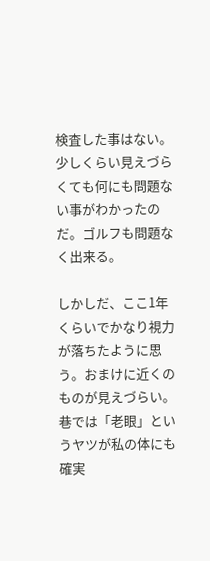検査した事はない。少しくらい見えづらくても何にも問題ない事がわかったのだ。ゴルフも問題なく出来る。

しかしだ、ここ1年くらいでかなり視力が落ちたように思う。おまけに近くのものが見えづらい。巷では「老眼」というヤツが私の体にも確実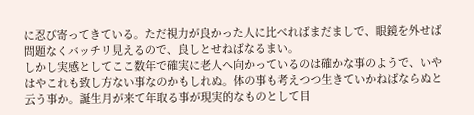に忍び寄ってきている。ただ視力が良かった人に比べればまだましで、眼鏡を外せば問題なくバッチリ見えるので、良しとせねばなるまい。
しかし実感としてここ数年で確実に老人へ向かっているのは確かな事のようで、いやはやこれも致し方ない事なのかもしれぬ。体の事も考えつつ生きていかねばならぬと云う事か。誕生月が来て年取る事が現実的なものとして目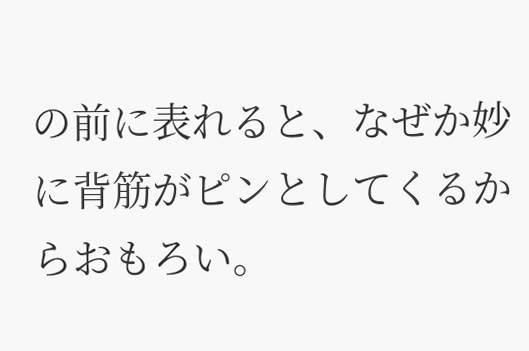の前に表れると、なぜか妙に背筋がピンとしてくるからおもろい。